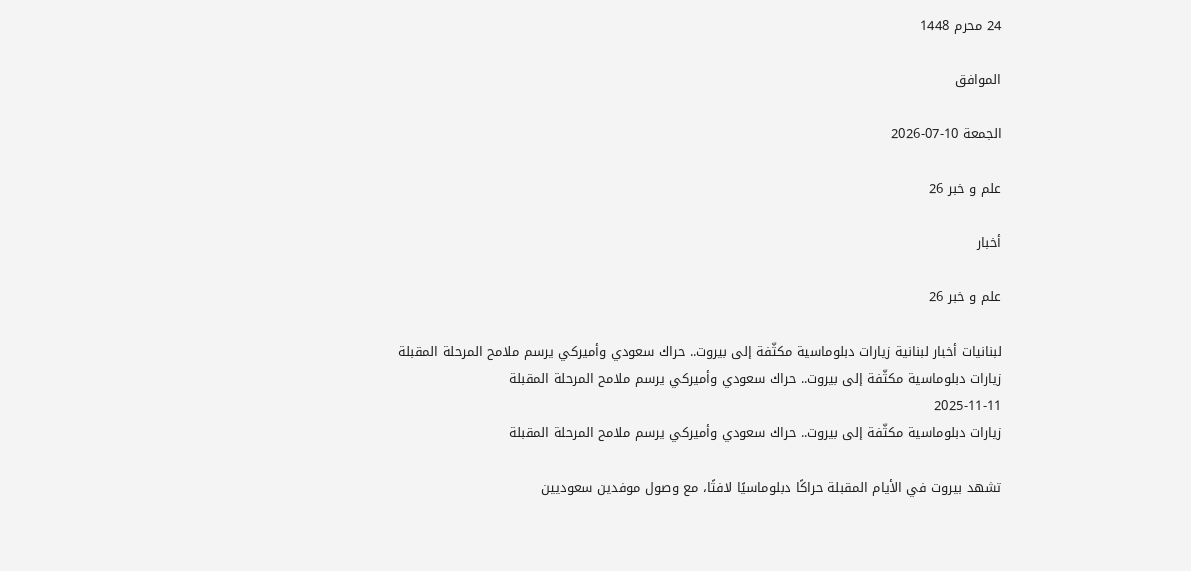24 محرم 1448

الموافق

الجمعة 10-07-2026

علم و خبر 26

أخبار

علم و خبر 26

لبنانيات أخبار لبنانية زيارات دبلوماسية مكثّفة إلى بيروت.. حراك سعودي وأميركي يرسم ملامح المرحلة المقبلة
زيارات دبلوماسية مكثّفة إلى بيروت.. حراك سعودي وأميركي يرسم ملامح المرحلة المقبلة
2025-11-11
زيارات دبلوماسية مكثّفة إلى بيروت.. حراك سعودي وأميركي يرسم ملامح المرحلة المقبلة

تشهد بيروت في الأيام المقبلة حراكًا دبلوماسيًا لافتًا، مع وصول موفدين سعوديين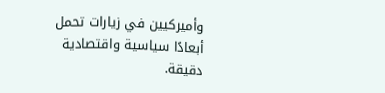وأميركيين في زيارات تحمل أبعادًا سياسية واقتصادية دقيقة.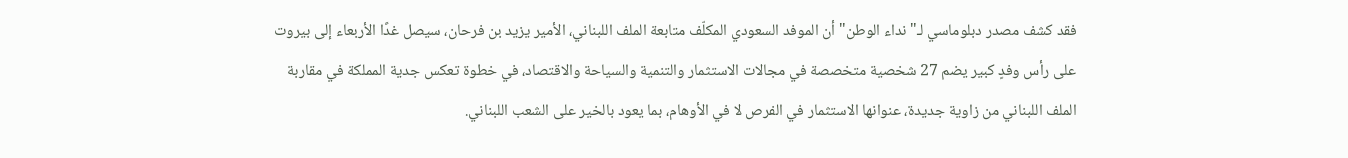فقد كشف مصدر دبلوماسي لـ"نداء الوطن" أن الموفد السعودي المكلّف متابعة الملف اللبناني، الأمير يزيد بن فرحان، سيصل غدًا الأربعاء إلى بيروت على رأس وفدٍ كبير يضم 27 شخصية متخصصة في مجالات الاستثمار والتنمية والسياحة والاقتصاد، في خطوة تعكس جدية المملكة في مقاربة الملف اللبناني من زاوية جديدة، عنوانها الاستثمار في الفرص لا في الأوهام، بما يعود بالخير على الشعب اللبناني.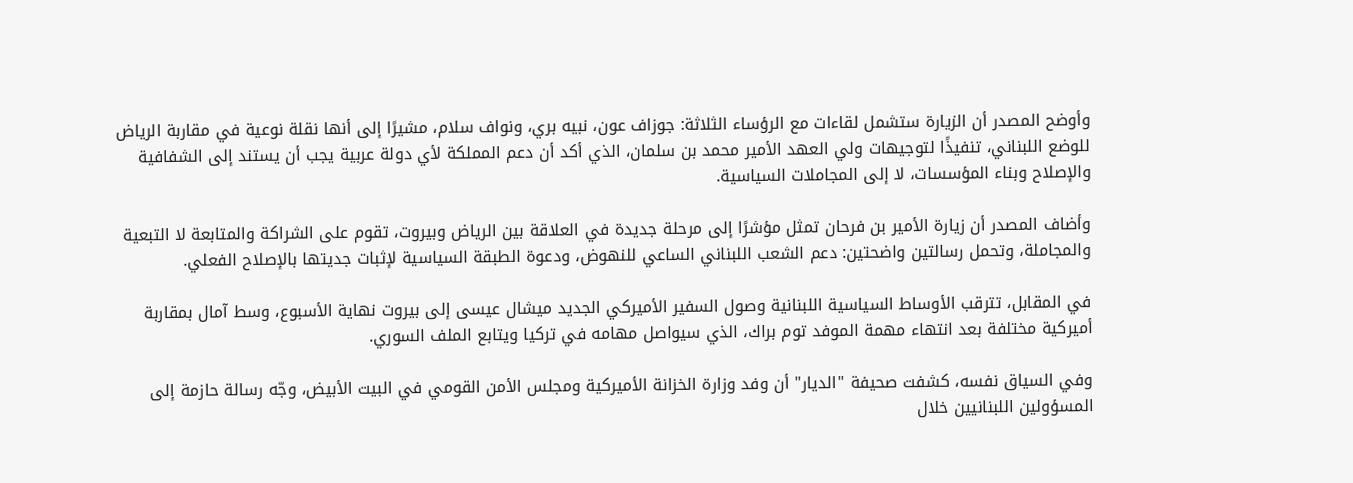وأوضح المصدر أن الزيارة ستشمل لقاءات مع الرؤساء الثلاثة: جوزاف عون، نبيه بري، ونواف سلام، مشيرًا إلى أنها نقلة نوعية في مقاربة الرياض للوضع اللبناني، تنفيذًا لتوجيهات ولي العهد الأمير محمد بن سلمان، الذي أكد أن دعم المملكة لأي دولة عربية يجب أن يستند إلى الشفافية والإصلاح وبناء المؤسسات، لا إلى المجاملات السياسية.

وأضاف المصدر أن زيارة الأمير بن فرحان تمثل مؤشرًا إلى مرحلة جديدة في العلاقة بين الرياض وبيروت، تقوم على الشراكة والمتابعة لا التبعية والمجاملة، وتحمل رسالتين واضحتين: دعم الشعب اللبناني الساعي للنهوض، ودعوة الطبقة السياسية لإثبات جديتها بالإصلاح الفعلي.

في المقابل، تترقب الأوساط السياسية اللبنانية وصول السفير الأميركي الجديد ميشال عيسى إلى بيروت نهاية الأسبوع، وسط آمال بمقاربة أميركية مختلفة بعد انتهاء مهمة الموفد توم براك، الذي سيواصل مهامه في تركيا ويتابع الملف السوري.

وفي السياق نفسه، كشفت صحيفة "الديار" أن وفد وزارة الخزانة الأميركية ومجلس الأمن القومي في البيت الأبيض، وجّه رسالة حازمة إلى المسؤولين اللبنانيين خلال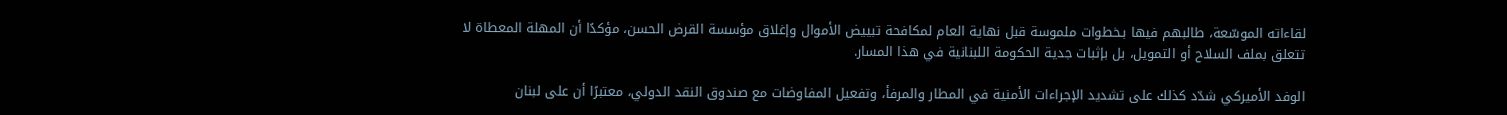لقاءاته الموسّعة، طالبهم فيها بـخطوات ملموسة قبل نهاية العام لمكافحة تبييض الأموال وإغلاق مؤسسة القرض الحسن، مؤكدًا أن المهلة المعطاة لا تتعلق بملف السلاح أو التمويل، بل بإثبات جدية الحكومة اللبنانية في هذا المسار.

الوفد الأميركي شدّد كذلك على تشديد الإجراءات الأمنية في المطار والمرفأ، وتفعيل المفاوضات مع صندوق النقد الدولي، معتبرًا أن على لبنان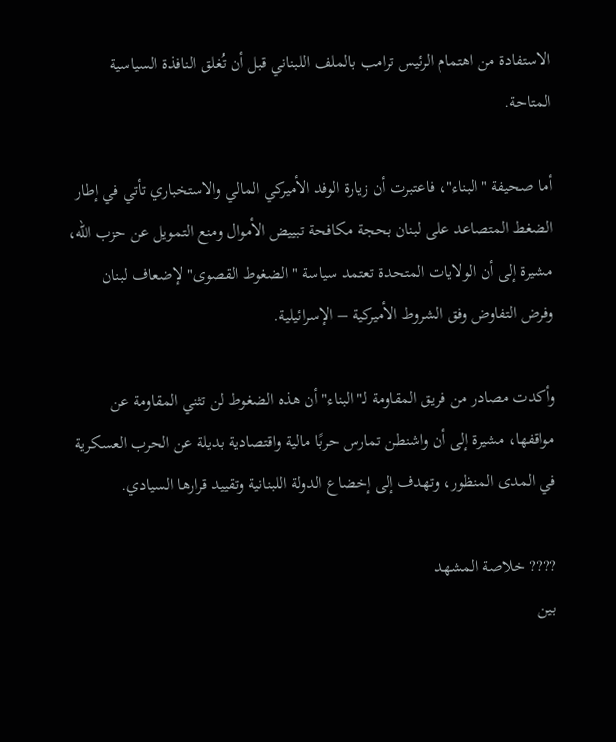الاستفادة من اهتمام الرئيس ترامب بالملف اللبناني قبل أن تُغلق النافذة السياسية المتاحة.

أما صحيفة "البناء"، فاعتبرت أن زيارة الوفد الأميركي المالي والاستخباري تأتي في إطار الضغط المتصاعد على لبنان بحجة مكافحة تبييض الأموال ومنع التمويل عن حزب الله، مشيرة إلى أن الولايات المتحدة تعتمد سياسة "الضغوط القصوى" لإضعاف لبنان وفرض التفاوض وفق الشروط الأميركية – الإسرائيلية.

وأكدت مصادر من فريق المقاومة لـ"البناء" أن هذه الضغوط لن تثني المقاومة عن مواقفها، مشيرة إلى أن واشنطن تمارس حربًا مالية واقتصادية بديلة عن الحرب العسكرية في المدى المنظور، وتهدف إلى إخضاع الدولة اللبنانية وتقييد قرارها السيادي.

???? خلاصة المشهد
بين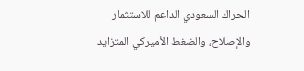الحراك السعودي الداعم للاستثمار والإصلاح، والضغط الأميركي المتزايد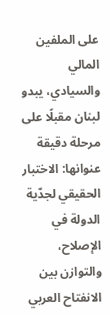على الملفين المالي والسيادي، يبدو لبنان مقبلًا على مرحلة دقيقة عنوانها: الاختبار الحقيقي لجدّية الدولة في الإصلاح، والتوازن بين الانفتاح العربي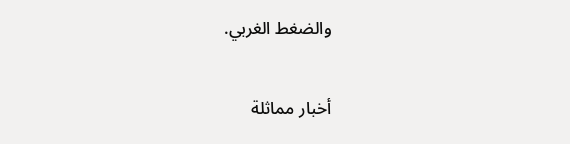والضغط الغربي.

أخبار مماثلة